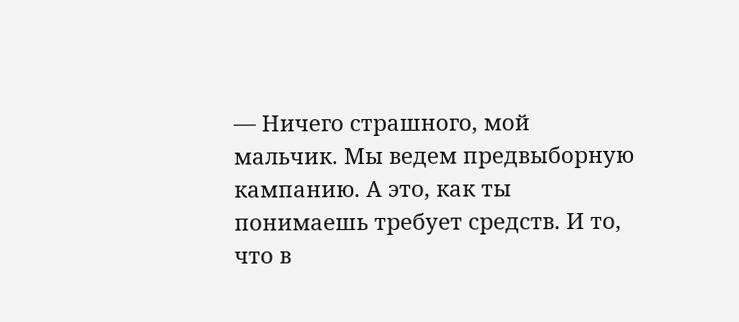— Ничего страшного, мой мальчик. Мы ведем предвыборную кампанию. А это, как ты понимаешь требует средств. И то, что в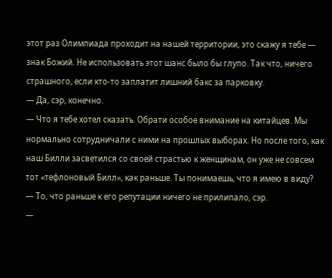этот раз Олимпиада проходит на нашей территории, это скажу я тебе — знак Божий. Не использовать этот шанс было бы глупо. Так что, ничего страшного, если кто-то заплатит лишний бакс за парковку.
— Да, сэр, конечно.
— Что я тебе хотел сказать. Обрати особое внимание на китайцев. Мы нормально сотрудничали с ними на прошлых выборах. Но после того, как наш Билли засветился со своей страстью к женщинам, он уже не совсем тот «тефлоновый Билл», как раньше. Ты понимаешь, что я имею в виду?
— То, что раньше к его репутации ничего не прилипало, сэр.
—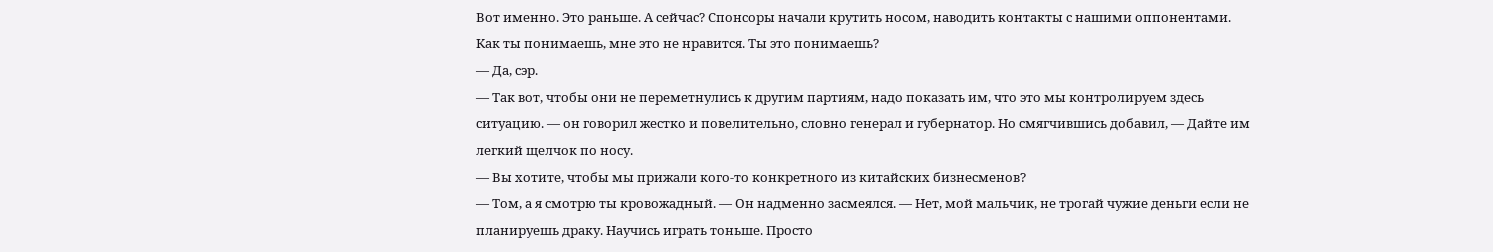Вот именно. Это раньше. А сейчас? Спонсоры начали крутить носом, наводить контакты с нашими оппонентами. Как ты понимаешь, мне это не нравится. Ты это понимаешь?
— Да, сэр.
— Так вот, чтобы они не переметнулись к другим партиям, надо показать им, что это мы контролируем здесь ситуацию. — он говорил жестко и повелительно, словно генерал и губернатор. Но смягчившись добавил, — Дайте им легкий щелчок по носу.
— Вы хотите, чтобы мы прижали кого-то конкретного из китайских бизнесменов?
— Том, а я смотрю ты кровожадный. — Он надменно засмеялся. — Нет, мой мальчик, не трогай чужие деньги если не планируешь драку. Научись играть тоньше. Просто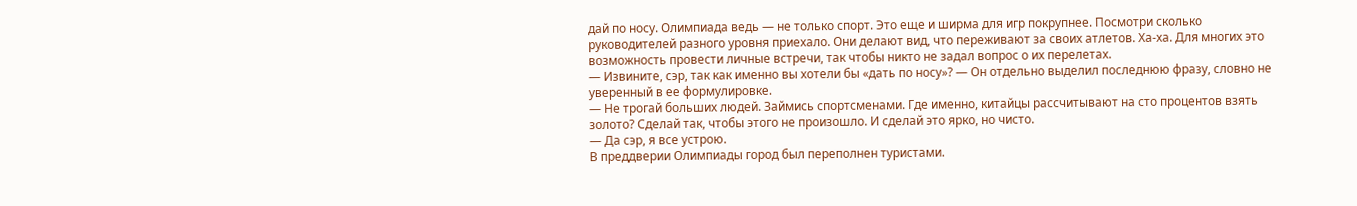дай по носу. Олимпиада ведь — не только спорт. Это еще и ширма для игр покрупнее. Посмотри сколько руководителей разного уровня приехало. Они делают вид, что переживают за своих атлетов. Ха-ха. Для многих это возможность провести личные встречи, так чтобы никто не задал вопрос о их перелетах.
— Извините, сэр, так как именно вы хотели бы «дать по носу»? — Он отдельно выделил последнюю фразу, словно не уверенный в ее формулировке.
— Не трогай больших людей. Займись спортсменами. Где именно, китайцы рассчитывают на сто процентов взять золото? Сделай так, чтобы этого не произошло. И сделай это ярко, но чисто.
— Да сэр, я все устрою.
В преддверии Олимпиады город был переполнен туристами.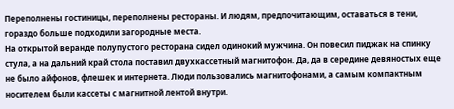Переполнены гостиницы, переполнены рестораны. И людям, предпочитающим, оставаться в тени, гораздо больше подходили загородные места.
На открытой веранде полупустого ресторана сидел одинокий мужчина. Он повесил пиджак на спинку стула, а на дальний край стола поставил двухкассетный магнитофон. Да, да в середине девяностых еще не было айфонов, флешек и интернета. Люди пользовались магнитофонами, а самым компактным носителем были кассеты с магнитной лентой внутри.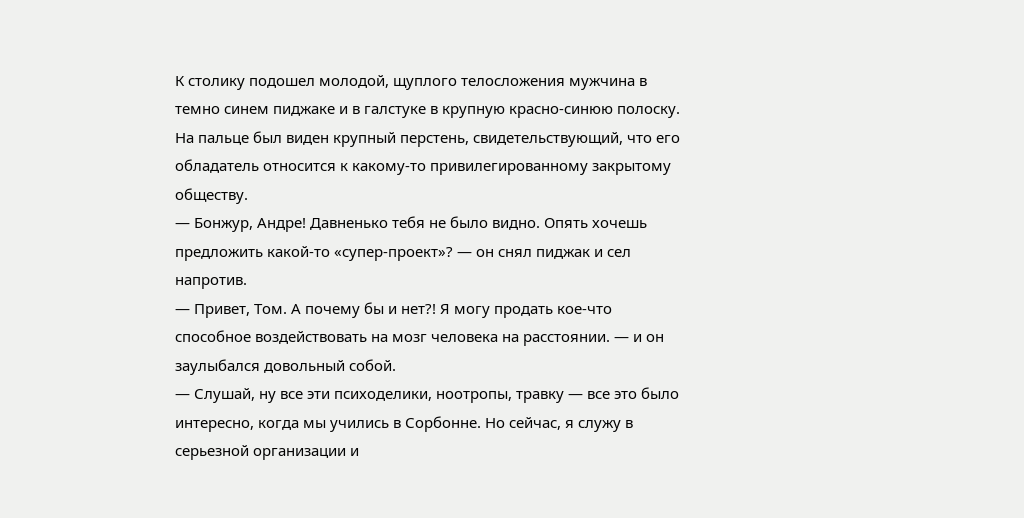К столику подошел молодой, щуплого телосложения мужчина в темно синем пиджаке и в галстуке в крупную красно-синюю полоску. На пальце был виден крупный перстень, свидетельствующий, что его обладатель относится к какому-то привилегированному закрытому обществу.
— Бонжур, Андре! Давненько тебя не было видно. Опять хочешь предложить какой-то «супер-проект»? — он снял пиджак и сел напротив.
— Привет, Том. А почему бы и нет?! Я могу продать кое-что способное воздействовать на мозг человека на расстоянии. — и он заулыбался довольный собой.
— Слушай, ну все эти психоделики, ноотропы, травку — все это было интересно, когда мы учились в Сорбонне. Но сейчас, я служу в серьезной организации и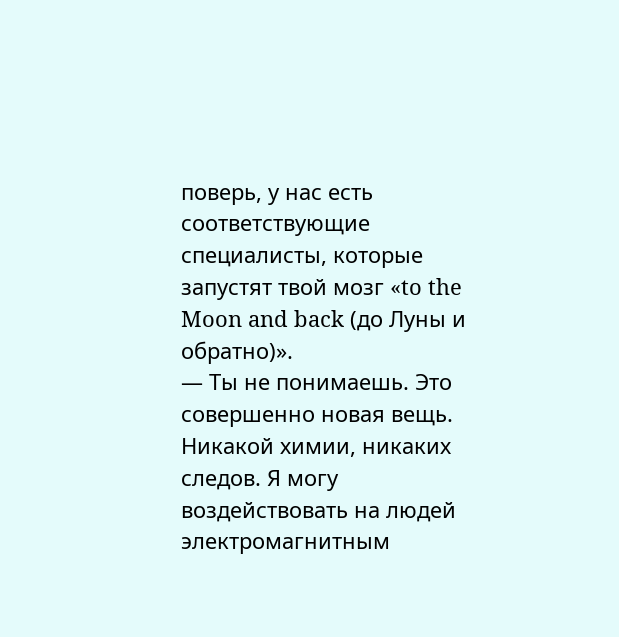поверь, у нас есть соответствующие специалисты, которые запустят твой мозг «to the Moon and back (до Луны и обратно)».
— Ты не понимаешь. Это совершенно новая вещь. Никакой химии, никаких следов. Я могу воздействовать на людей электромагнитным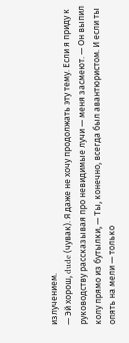излучением.
— Эй хорош, dude (чувак). Я даже не хочу продолжать эту тему. Если я приду к руководству рассказывая про невидимые лучи — меня засмеют. — Он выпил колу прямо из бутылки, — Ты, конечно, всегда был авантюристом. И если ты опять на мели — только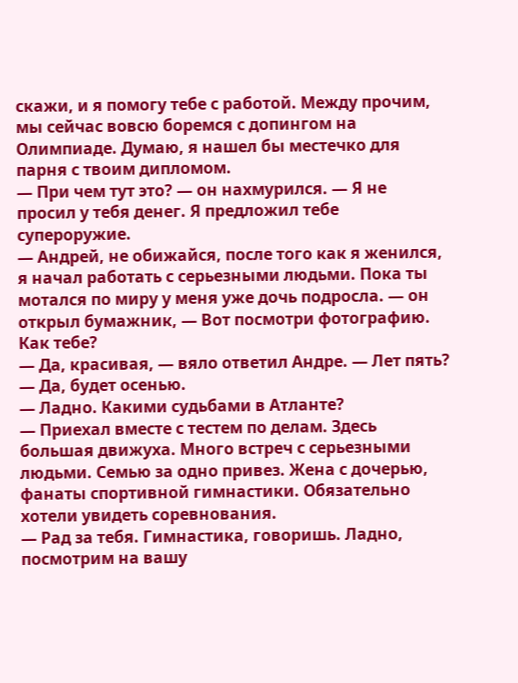скажи, и я помогу тебе с работой. Между прочим, мы сейчас вовсю боремся с допингом на Олимпиаде. Думаю, я нашел бы местечко для парня с твоим дипломом.
— При чем тут это? — он нахмурился. — Я не просил у тебя денег. Я предложил тебе супероружие.
— Андрей, не обижайся, после того как я женился, я начал работать с серьезными людьми. Пока ты мотался по миру у меня уже дочь подросла. — он открыл бумажник, — Вот посмотри фотографию. Как тебе?
— Да, красивая, — вяло ответил Андре. — Лет пять?
— Да, будет осенью.
— Ладно. Какими судьбами в Атланте?
— Приехал вместе с тестем по делам. Здесь большая движуха. Много встреч с серьезными людьми. Семью за одно привез. Жена с дочерью, фанаты спортивной гимнастики. Обязательно хотели увидеть соревнования.
— Рад за тебя. Гимнастика, говоришь. Ладно, посмотрим на вашу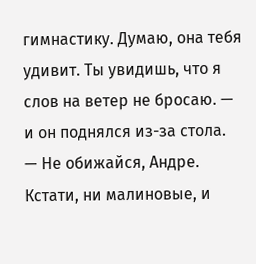гимнастику. Думаю, она тебя удивит. Ты увидишь, что я слов на ветер не бросаю. — и он поднялся из-за стола.
— Не обижайся, Андре. Кстати, ни малиновые, и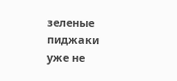зеленые пиджаки уже не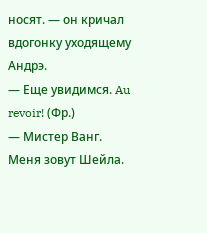носят. — он кричал вдогонку уходящему Андрэ.
— Еще увидимся. Au revoir! (Фр.)
— Мистер Ванг. Меня зовут Шейла.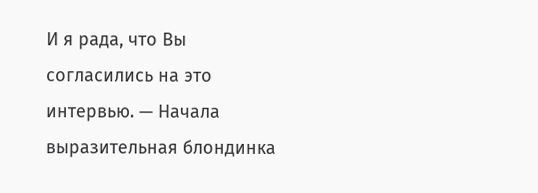И я рада, что Вы согласились на это интервью. — Начала выразительная блондинка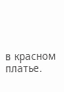в красном платье.